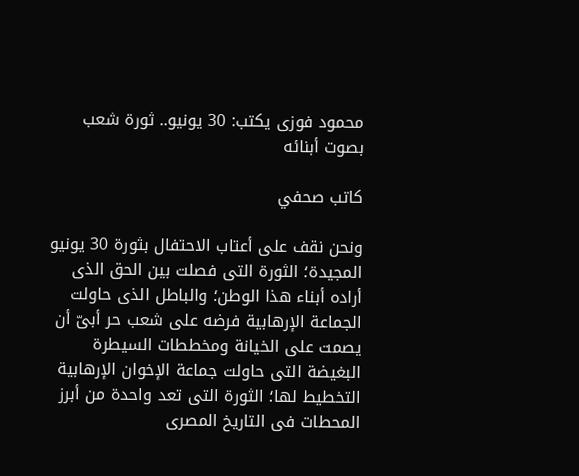محمود فوزى يكتب: 30 يونيو.. ثورة شعب بصوت أبنائه

كاتب صحفي

ونحن نقف على أعتاب الاحتفال بثورة 30 يونيو المجيدة؛ الثورة التى فصلت بين الحق الذى أراده أبناء هذا الوطن؛ والباطل الذى حاولت الجماعة الإرهابية فرضه على شعب حر أبىّ أن يصمت على الخيانة ومخططات السيطرة البغيضة التى حاولت جماعة الإخوان الإرهابية التخطيط لها؛ الثورة التى تعد واحدة من أبرز المحطات فى التاريخ المصرى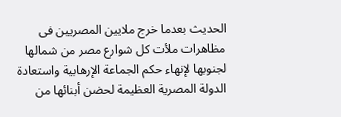الحديث بعدما خرج ملايين المصريين فى مظاهرات ملأت كل شوارع مصر من شمالها لجنوبها لإنهاء حكم الجماعة الإرهابية واستعادة الدولة المصرية العظيمة لحضن أبنائها من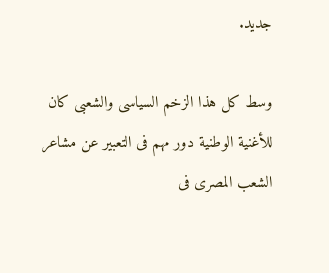جديد.

وسط كل هذا الزخم السياسى والشعبى كان للأغنية الوطنية دور مهم فى التعبير عن مشاعر الشعب المصرى فى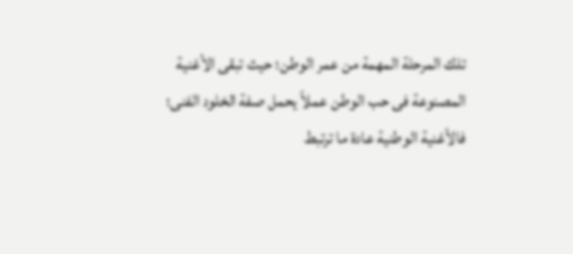تلك المرحلة المهمة من عمر الوطن؛ حيث تبقى الأغنية المصنوعة فى حب الوطن عملاً يحمل صفة الخلود الفنى؛ فالأغنية الوطنية عادة ما ترتبط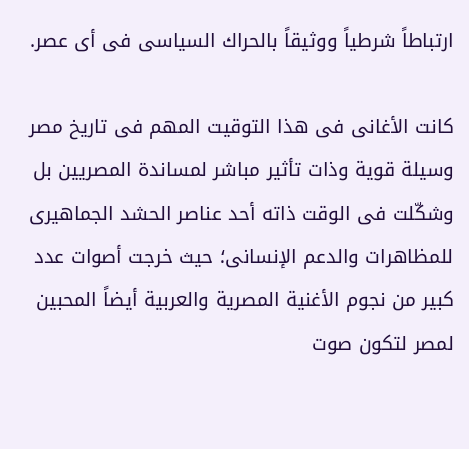ارتباطاً شرطياً ووثيقاً بالحراك السياسى فى أى عصر.

كانت الأغانى فى هذا التوقيت المهم فى تاريخ مصر وسيلة قوية وذات تأثير مباشر لمساندة المصريين بل وشكّلت فى الوقت ذاته أحد عناصر الحشد الجماهيرى للمظاهرات والدعم الإنسانى؛ حيث خرجت أصوات عدد كبير من نجوم الأغنية المصرية والعربية أيضاً المحبين لمصر لتكون صوت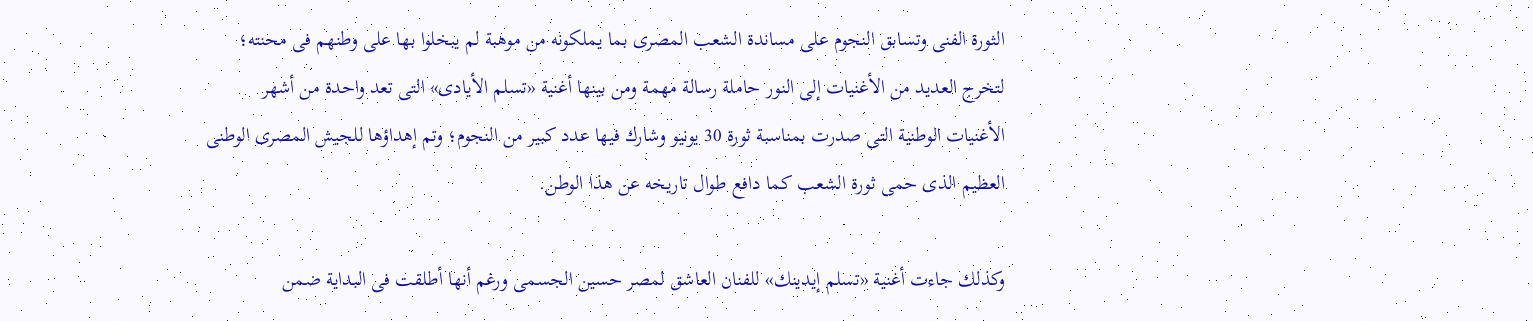الثورة الفنى وتسابق النجوم على مساندة الشعب المصرى بما يملكونه من موهبة لم يبخلوا بها على وطنهم فى محنته؛ لتخرج العديد من الأغنيات إلى النور حاملة رسالة مهمة ومن بينها أغنية «تسلم الأيادى» التى تعد واحدة من أشهر الأغنيات الوطنية التى صدرت بمناسبة ثورة 30 يونيو وشارك فيها عدد كبير من النجوم؛ وتم إهداؤها للجيش المصرى الوطنى العظيم الذى حمى ثورة الشعب كما دافع طوال تاريخه عن هذا الوطن.

وكذلك جاءت أغنية «تسلم إيدينك» للفنان العاشق لمصر حسين الجسمى ورغم أنها أطلقت فى البداية ضمن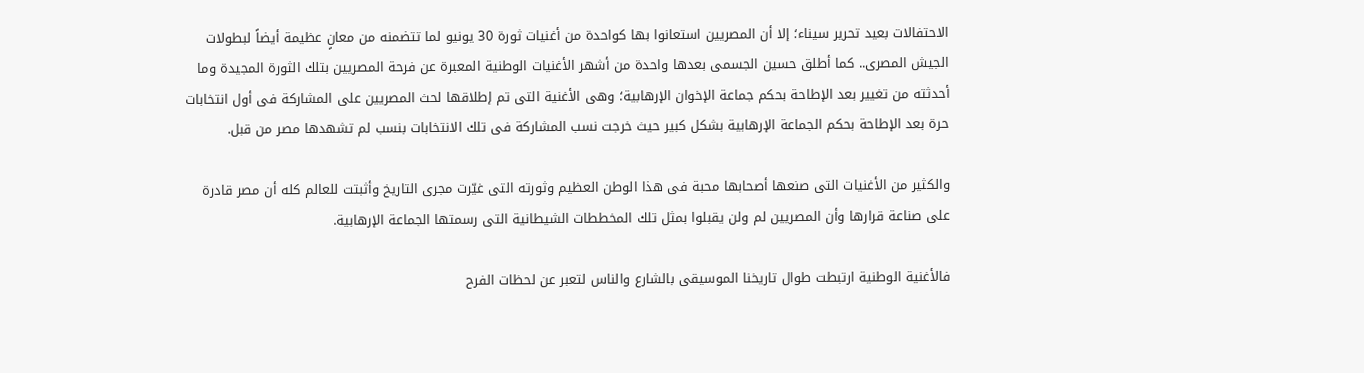الاحتفالات بعيد تحرير سيناء؛ إلا أن المصريين استعانوا بها كواحدة من أغنيات ثورة 30 يونيو لما تتضمنه من معانٍ عظيمة أيضاً لبطولات الجيش المصرى.. كما أطلق حسين الجسمى بعدها واحدة من أشهر الأغنيات الوطنية المعبرة عن فرحة المصريين بتلك الثورة المجيدة وما أحدثته من تغيير بعد الإطاحة بحكم جماعة الإخوان الإرهابية؛ وهى الأغنية التى تم إطلاقها لحث المصريين على المشاركة فى أول انتخابات حرة بعد الإطاحة بحكم الجماعة الإرهابية بشكل كبير حيث خرجت نسب المشاركة فى تلك الانتخابات بنسب لم تشهدها مصر من قبل.

والكثير من الأغنيات التى صنعها أصحابها محبة فى هذا الوطن العظيم وثورته التى غيّرت مجرى التاريخ وأثبتت للعالم كله أن مصر قادرة على صناعة قرارها وأن المصريين لم ولن يقبلوا بمثل تلك المخططات الشيطانية التى رسمتها الجماعة الإرهابية.

فالأغنية الوطنية ارتبطت طوال تاريخنا الموسيقى بالشارع والناس لتعبر عن لحظات الفرح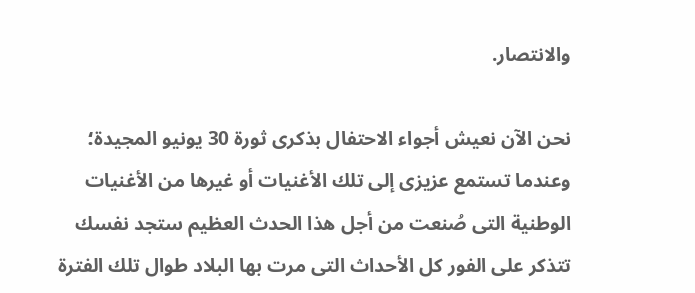والانتصار.

نحن الآن نعيش أجواء الاحتفال بذكرى ثورة 30 يونيو المجيدة؛ وعندما تستمع عزيزى إلى تلك الأغنيات أو غيرها من الأغنيات الوطنية التى صُنعت من أجل هذا الحدث العظيم ستجد نفسك تتذكر على الفور كل الأحداث التى مرت بها البلاد طوال تلك الفترة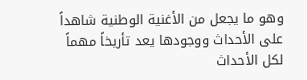وهو ما يجعل من الأغنية الوطنية شاهداً على الأحداث ووجودها يعد تأريخاً مهماً لكل الأحداث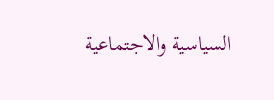السياسية والاجتماعية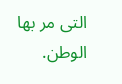التى مر بها الوطن.